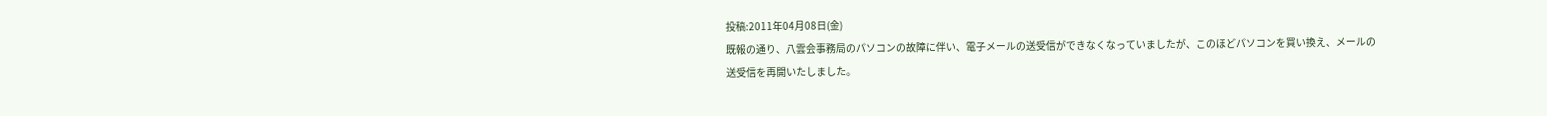投稿:2011年04月08日(金)
既報の通り、八雲会事務局のパソコンの故障に伴い、電子メールの送受信ができなくなっていましたが、このほどパソコンを買い換え、メールの送受信を再開いたしました。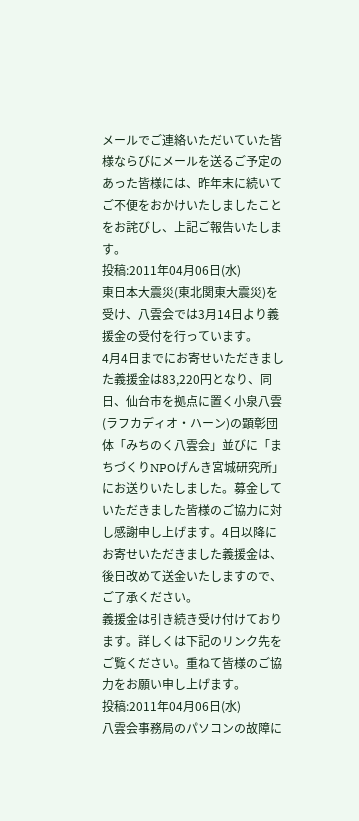メールでご連絡いただいていた皆様ならびにメールを送るご予定のあった皆様には、昨年末に続いてご不便をおかけいたしましたことをお詫びし、上記ご報告いたします。
投稿:2011年04月06日(水)
東日本大震災(東北関東大震災)を受け、八雲会では3月14日より義援金の受付を行っています。
4月4日までにお寄せいただきました義援金は83,220円となり、同日、仙台市を拠点に置く小泉八雲(ラフカディオ・ハーン)の顕彰団体「みちのく八雲会」並びに「まちづくりNPOげんき宮城研究所」にお送りいたしました。募金していただきました皆様のご協力に対し感謝申し上げます。4日以降にお寄せいただきました義援金は、後日改めて送金いたしますので、ご了承ください。
義援金は引き続き受け付けております。詳しくは下記のリンク先をご覧ください。重ねて皆様のご協力をお願い申し上げます。
投稿:2011年04月06日(水)
八雲会事務局のパソコンの故障に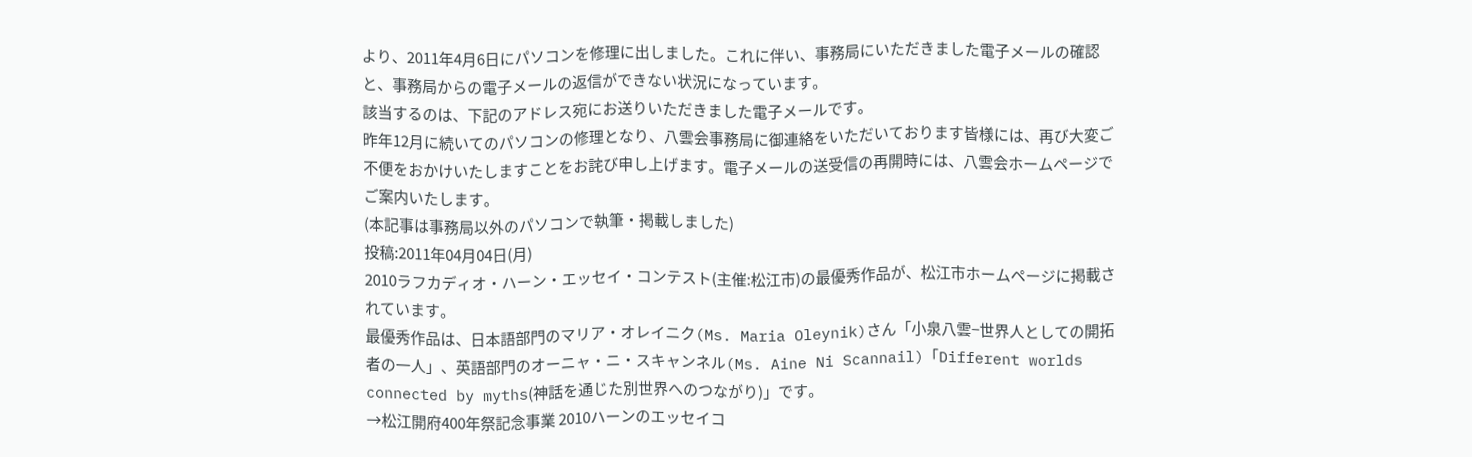より、2011年4月6日にパソコンを修理に出しました。これに伴い、事務局にいただきました電子メールの確認と、事務局からの電子メールの返信ができない状況になっています。
該当するのは、下記のアドレス宛にお送りいただきました電子メールです。
昨年12月に続いてのパソコンの修理となり、八雲会事務局に御連絡をいただいております皆様には、再び大変ご不便をおかけいたしますことをお詫び申し上げます。電子メールの送受信の再開時には、八雲会ホームページでご案内いたします。
(本記事は事務局以外のパソコンで執筆・掲載しました)
投稿:2011年04月04日(月)
2010ラフカディオ・ハーン・エッセイ・コンテスト(主催:松江市)の最優秀作品が、松江市ホームページに掲載されています。
最優秀作品は、日本語部門のマリア・オレイニク(Ms. Maria Oleynik)さん「小泉八雲−世界人としての開拓者の一人」、英語部門のオーニャ・ニ・スキャンネル(Ms. Aine Ni Scannail)「Different worlds connected by myths(神話を通じた別世界へのつながり)」です。
→松江開府400年祭記念事業 2010ハーンのエッセイコ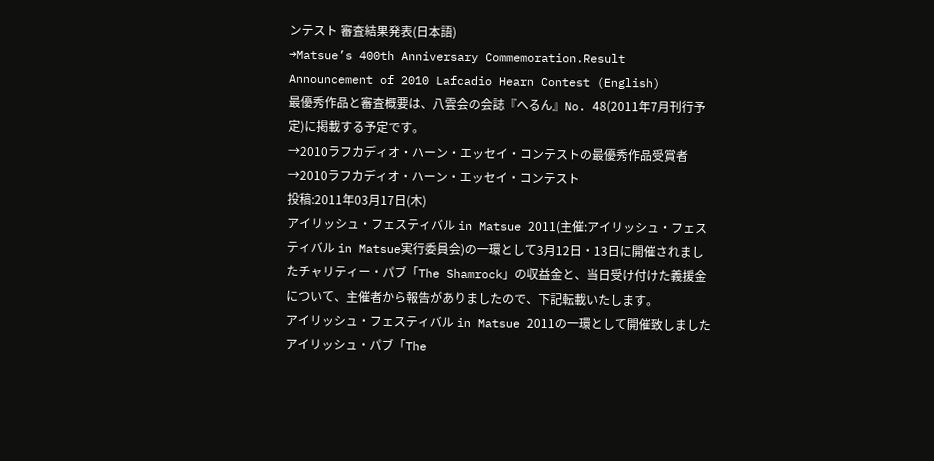ンテスト 審査結果発表(日本語)
→Matsue’s 400th Anniversary Commemoration.Result Announcement of 2010 Lafcadio Hearn Contest (English)
最優秀作品と審査概要は、八雲会の会誌『へるん』No. 48(2011年7月刊行予定)に掲載する予定です。
→2010ラフカディオ・ハーン・エッセイ・コンテストの最優秀作品受賞者
→2010ラフカディオ・ハーン・エッセイ・コンテスト
投稿:2011年03月17日(木)
アイリッシュ・フェスティバル in Matsue 2011(主催:アイリッシュ・フェスティバル in Matsue実行委員会)の一環として3月12日・13日に開催されましたチャリティー・パブ「The Shamrock」の収益金と、当日受け付けた義援金について、主催者から報告がありましたので、下記転載いたします。
アイリッシュ・フェスティバル in Matsue 2011の一環として開催致しましたアイリッシュ・パブ「The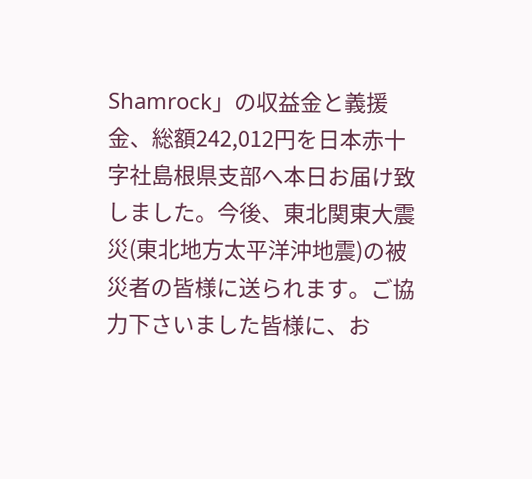Shamrock」の収益金と義援金、総額242,012円を日本赤十字社島根県支部へ本日お届け致しました。今後、東北関東大震災(東北地方太平洋沖地震)の被災者の皆様に送られます。ご協力下さいました皆様に、お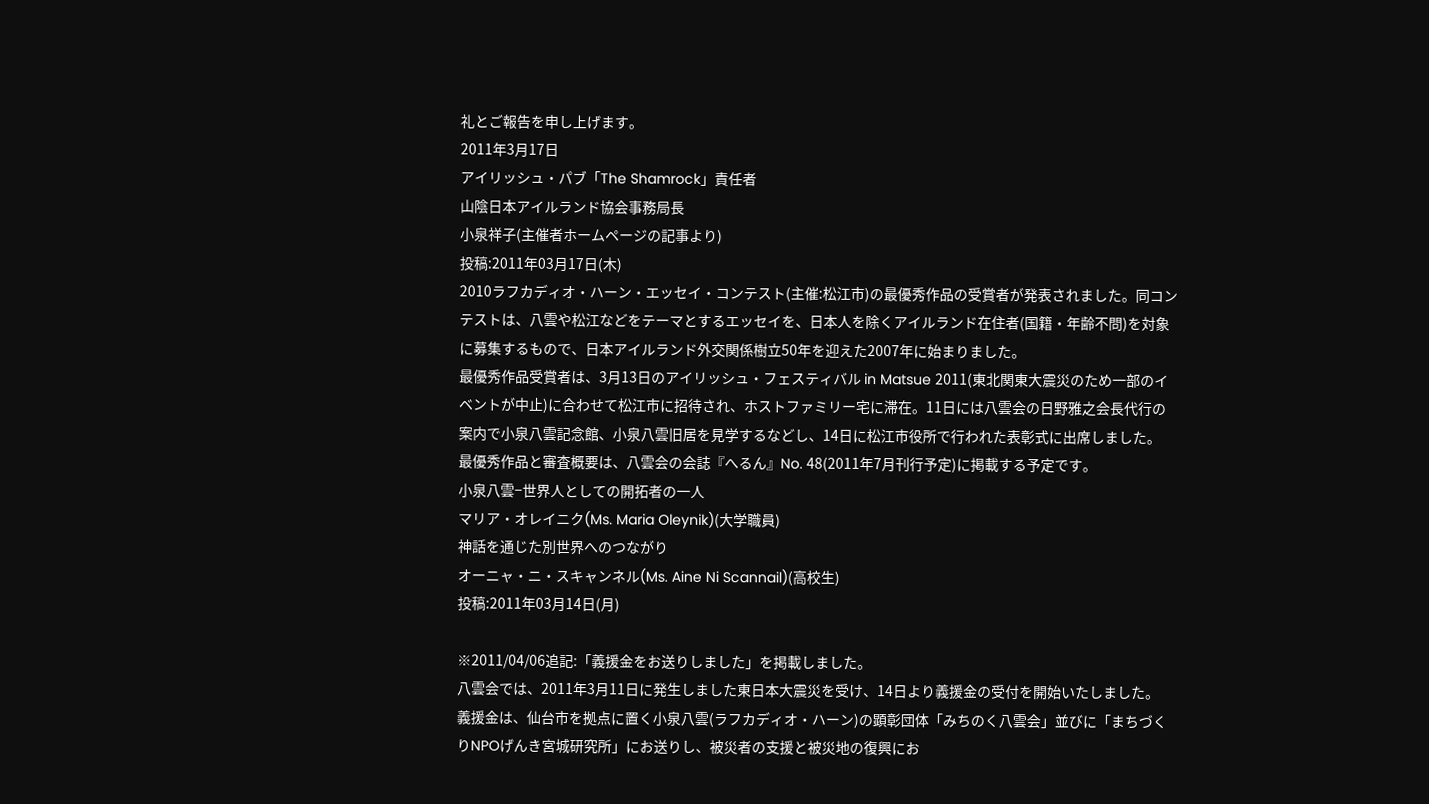礼とご報告を申し上げます。
2011年3月17日
アイリッシュ・パブ「The Shamrock」責任者
山陰日本アイルランド協会事務局長
小泉祥子(主催者ホームページの記事より)
投稿:2011年03月17日(木)
2010ラフカディオ・ハーン・エッセイ・コンテスト(主催:松江市)の最優秀作品の受賞者が発表されました。同コンテストは、八雲や松江などをテーマとするエッセイを、日本人を除くアイルランド在住者(国籍・年齢不問)を対象に募集するもので、日本アイルランド外交関係樹立50年を迎えた2007年に始まりました。
最優秀作品受賞者は、3月13日のアイリッシュ・フェスティバル in Matsue 2011(東北関東大震災のため一部のイベントが中止)に合わせて松江市に招待され、ホストファミリー宅に滞在。11日には八雲会の日野雅之会長代行の案内で小泉八雲記念館、小泉八雲旧居を見学するなどし、14日に松江市役所で行われた表彰式に出席しました。
最優秀作品と審査概要は、八雲会の会誌『へるん』No. 48(2011年7月刊行予定)に掲載する予定です。
小泉八雲−世界人としての開拓者の一人
マリア・オレイニク(Ms. Maria Oleynik)(大学職員)
神話を通じた別世界へのつながり
オーニャ・ニ・スキャンネル(Ms. Aine Ni Scannail)(高校生)
投稿:2011年03月14日(月)

※2011/04/06追記:「義援金をお送りしました」を掲載しました。
八雲会では、2011年3月11日に発生しました東日本大震災を受け、14日より義援金の受付を開始いたしました。
義援金は、仙台市を拠点に置く小泉八雲(ラフカディオ・ハーン)の顕彰団体「みちのく八雲会」並びに「まちづくりNPOげんき宮城研究所」にお送りし、被災者の支援と被災地の復興にお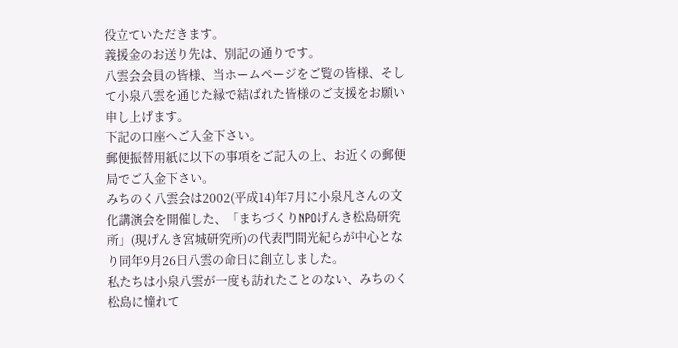役立ていただきます。
義援金のお送り先は、別記の通りです。
八雲会会員の皆様、当ホームページをご覧の皆様、そして小泉八雲を通じた縁で結ばれた皆様のご支援をお願い申し上げます。
下記の口座へご入金下さい。
郵便振替用紙に以下の事項をご記入の上、お近くの郵便局でご入金下さい。
みちのく八雲会は2002(平成14)年7月に小泉凡さんの文化講演会を開催した、「まちづくりNPOげんき松島研究所」(現げんき宮城研究所)の代表門間光紀らが中心となり同年9月26日八雲の命日に創立しました。
私たちは小泉八雲が一度も訪れたことのない、みちのく松島に憧れて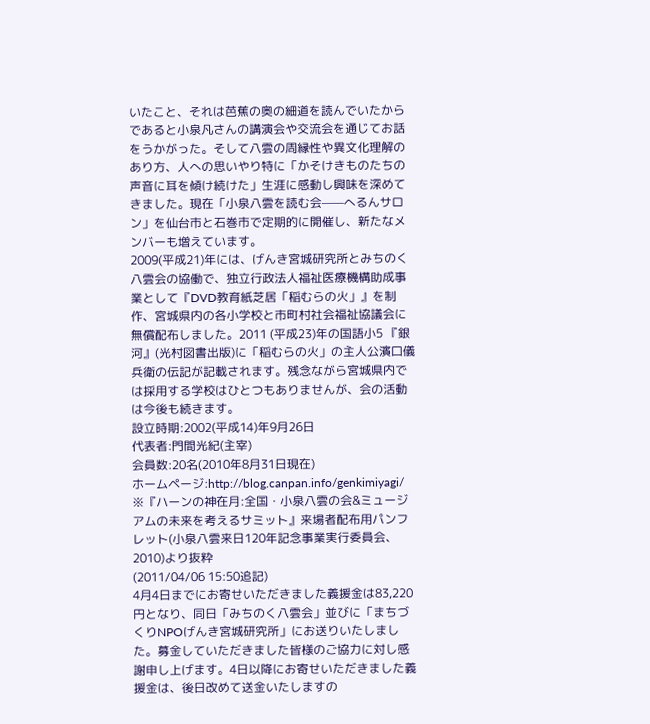いたこと、それは芭蕉の奥の細道を読んでいたからであると小泉凡さんの講演会や交流会を通じてお話をうかがった。そして八雲の周縁性や異文化理解のあり方、人への思いやり特に「かそけきものたちの声音に耳を傾け続けた」生涯に感動し興味を深めてきました。現在「小泉八雲を読む会——へるんサロン」を仙台市と石巻市で定期的に開催し、新たなメンバーも増えています。
2009(平成21)年には、げんき宮城研究所とみちのく八雲会の協働で、独立行政法人福祉医療機構助成事業として『DVD教育紙芝居「稲むらの火」』を制作、宮城県内の各小学校と市町村社会福祉協議会に無償配布しました。2011 (平成23)年の国語小5 『銀河』(光村図書出版)に「稲むらの火」の主人公濱口儀兵衛の伝記が記載されます。残念ながら宮城県内では採用する学校はひとつもありませんが、会の活動は今後も続きます。
設立時期:2002(平成14)年9月26日
代表者:門間光紀(主宰)
会員数:20名(2010年8月31日現在)
ホームページ:http://blog.canpan.info/genkimiyagi/
※『ハーンの神在月:全国・小泉八雲の会&ミュージアムの未来を考えるサミット』来場者配布用パンフレット(小泉八雲来日120年記念事業実行委員会、2010)より抜粋
(2011/04/06 15:50追記)
4月4日までにお寄せいただきました義援金は83,220円となり、同日「みちのく八雲会」並びに「まちづくりNPOげんき宮城研究所」にお送りいたしました。募金していただきました皆様のご協力に対し感謝申し上げます。4日以降にお寄せいただきました義援金は、後日改めて送金いたしますの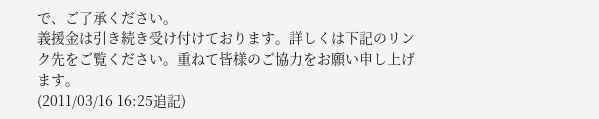で、ご了承ください。
義援金は引き続き受け付けております。詳しくは下記のリンク先をご覧ください。重ねて皆様のご協力をお願い申し上げます。
(2011/03/16 16:25追記)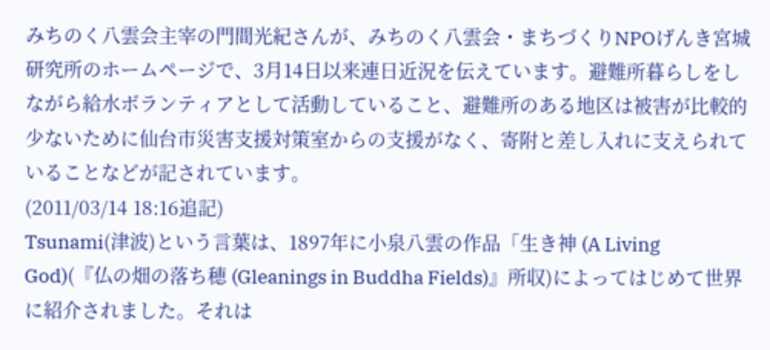みちのく八雲会主宰の門間光紀さんが、みちのく八雲会・まちづくりNPOげんき宮城研究所のホームページで、3月14日以来連日近況を伝えています。避難所暮らしをしながら給水ボランティアとして活動していること、避難所のある地区は被害が比較的少ないために仙台市災害支援対策室からの支援がなく、寄附と差し入れに支えられていることなどが記されています。
(2011/03/14 18:16追記)
Tsunami(津波)という言葉は、1897年に小泉八雲の作品「生き神 (A Living God)(『仏の畑の落ち穂 (Gleanings in Buddha Fields)』所収)によってはじめて世界に紹介されました。それは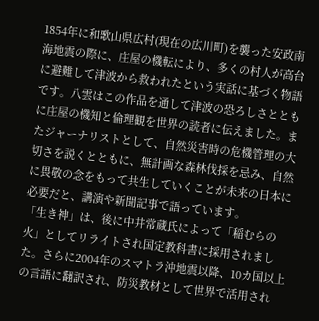1854年に和歌山県広村(現在の広川町)を襲った安政南海地震の際に、庄屋の機転により、多くの村人が高台に避難して津波から救われたという実話に基づく物語です。八雲はこの作品を通して津波の恐ろしさとともに庄屋の機知と倫理観を世界の読者に伝えました。またジャーナリストとして、自然災害時の危機管理の大切さを説くとともに、無計画な森林伐採を忌み、自然に畏敬の念をもって共生していくことが未来の日本に必要だと、講演や新聞記事で語っています。
「生き神」は、後に中井常蔵氏によって「稲むらの火」としてリライトされ国定教科書に採用されました。さらに2004年のスマトラ沖地震以降、10カ国以上の言語に翻訳され、防災教材として世界で活用され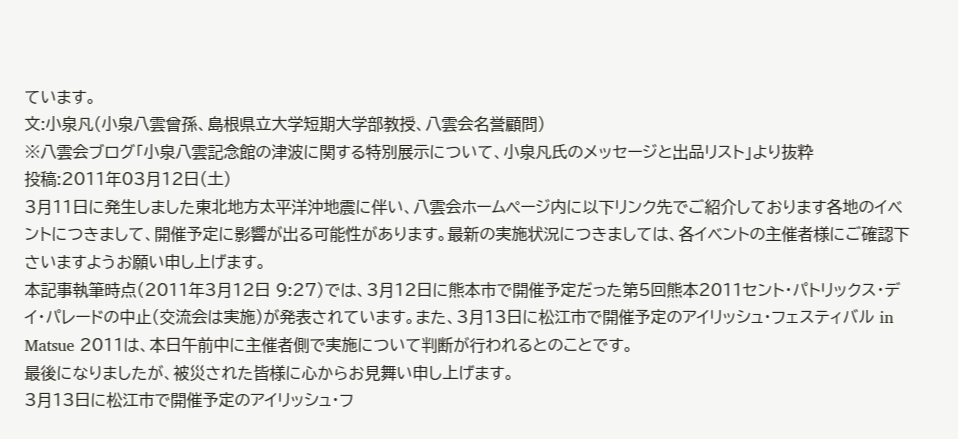ています。
文:小泉凡(小泉八雲曾孫、島根県立大学短期大学部教授、八雲会名誉顧問)
※八雲会ブログ「小泉八雲記念館の津波に関する特別展示について、小泉凡氏のメッセージと出品リスト」より抜粋
投稿:2011年03月12日(土)
3月11日に発生しました東北地方太平洋沖地震に伴い、八雲会ホームページ内に以下リンク先でご紹介しております各地のイベントにつきまして、開催予定に影響が出る可能性があります。最新の実施状況につきましては、各イベントの主催者様にご確認下さいますようお願い申し上げます。
本記事執筆時点(2011年3月12日 9:27)では、3月12日に熊本市で開催予定だった第5回熊本2011セント・パトリックス・デイ・パレードの中止(交流会は実施)が発表されています。また、3月13日に松江市で開催予定のアイリッシュ・フェスティバル in Matsue 2011は、本日午前中に主催者側で実施について判断が行われるとのことです。
最後になりましたが、被災された皆様に心からお見舞い申し上げます。
3月13日に松江市で開催予定のアイリッシュ・フ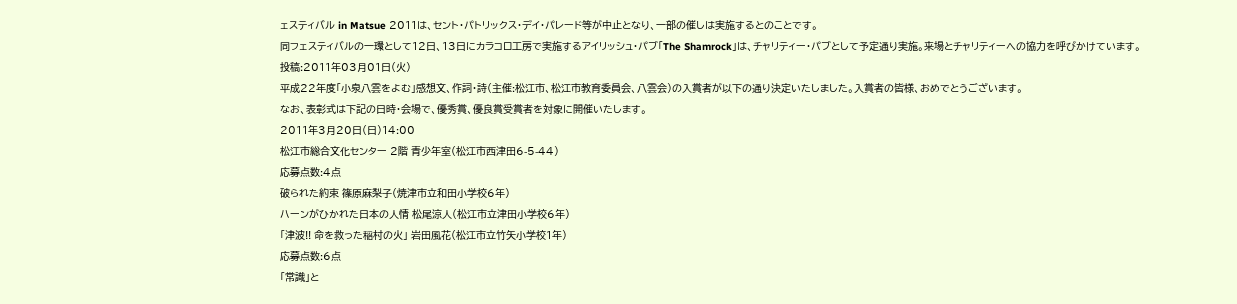ェスティバル in Matsue 2011は、セント・パトリックス・デイ・パレード等が中止となり、一部の催しは実施するとのことです。
同フェスティバルの一環として12日、13日にカラコロ工房で実施するアイリッシュ・パブ「The Shamrock」は、チャリティー・パブとして予定通り実施。来場とチャリティーへの協力を呼びかけています。
投稿:2011年03月01日(火)
平成22年度「小泉八雲をよむ」感想文、作詞・詩(主催:松江市、松江市教育委員会、八雲会)の入賞者が以下の通り決定いたしました。入賞者の皆様、おめでとうございます。
なお、表彰式は下記の日時・会場で、優秀賞、優良賞受賞者を対象に開催いたします。
2011年3月20日(日)14:00
松江市総合文化センター 2階 青少年室(松江市西津田6-5-44)
応募点数:4点
破られた約束 篠原麻梨子(焼津市立和田小学校6年)
ハーンがひかれた日本の人情 松尾涼人(松江市立津田小学校6年)
「津波!! 命を救った稲村の火」 岩田風花(松江市立竹矢小学校1年)
応募点数:6点
「常識」と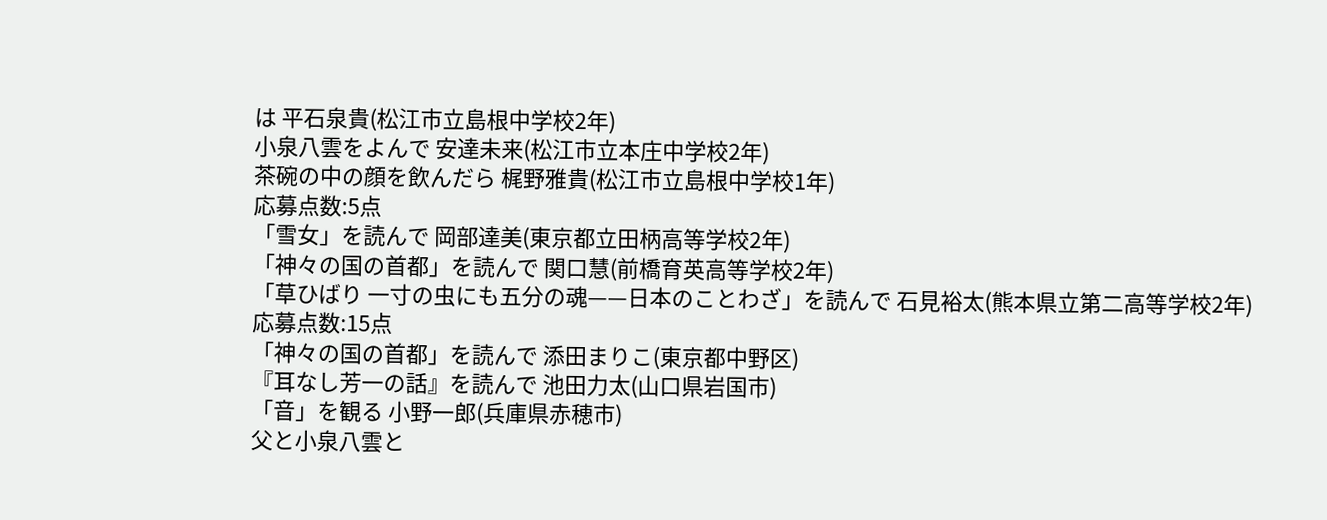は 平石泉貴(松江市立島根中学校2年)
小泉八雲をよんで 安達未来(松江市立本庄中学校2年)
茶碗の中の顔を飲んだら 梶野雅貴(松江市立島根中学校1年)
応募点数:5点
「雪女」を読んで 岡部達美(東京都立田柄高等学校2年)
「神々の国の首都」を読んで 関口慧(前橋育英高等学校2年)
「草ひばり 一寸の虫にも五分の魂——日本のことわざ」を読んで 石見裕太(熊本県立第二高等学校2年)
応募点数:15点
「神々の国の首都」を読んで 添田まりこ(東京都中野区)
『耳なし芳一の話』を読んで 池田力太(山口県岩国市)
「音」を観る 小野一郎(兵庫県赤穂市)
父と小泉八雲と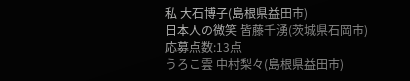私 大石博子(島根県益田市)
日本人の微笑 皆藤千湧(茨城県石岡市)
応募点数:13点
うろこ雲 中村梨々(島根県益田市)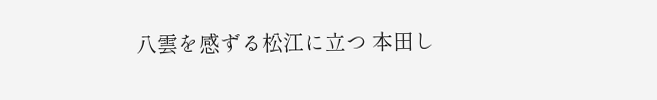八雲を感ずる松江に立つ 本田し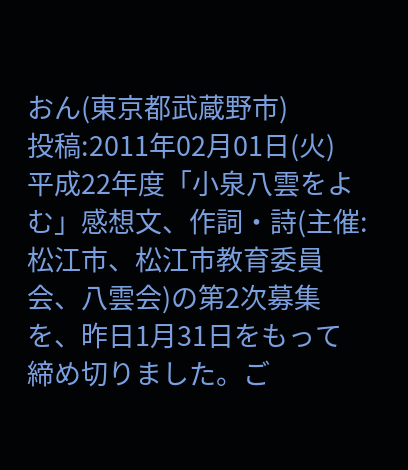おん(東京都武蔵野市)
投稿:2011年02月01日(火)
平成22年度「小泉八雲をよむ」感想文、作詞・詩(主催:松江市、松江市教育委員会、八雲会)の第2次募集を、昨日1月31日をもって締め切りました。ご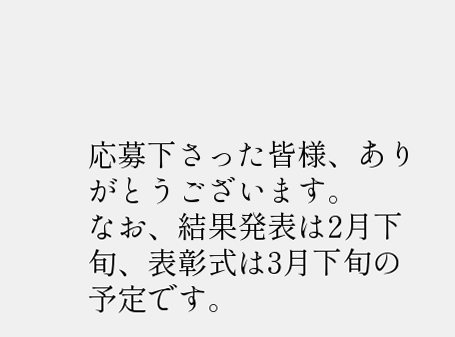応募下さった皆様、ありがとうございます。
なお、結果発表は2月下旬、表彰式は3月下旬の予定です。